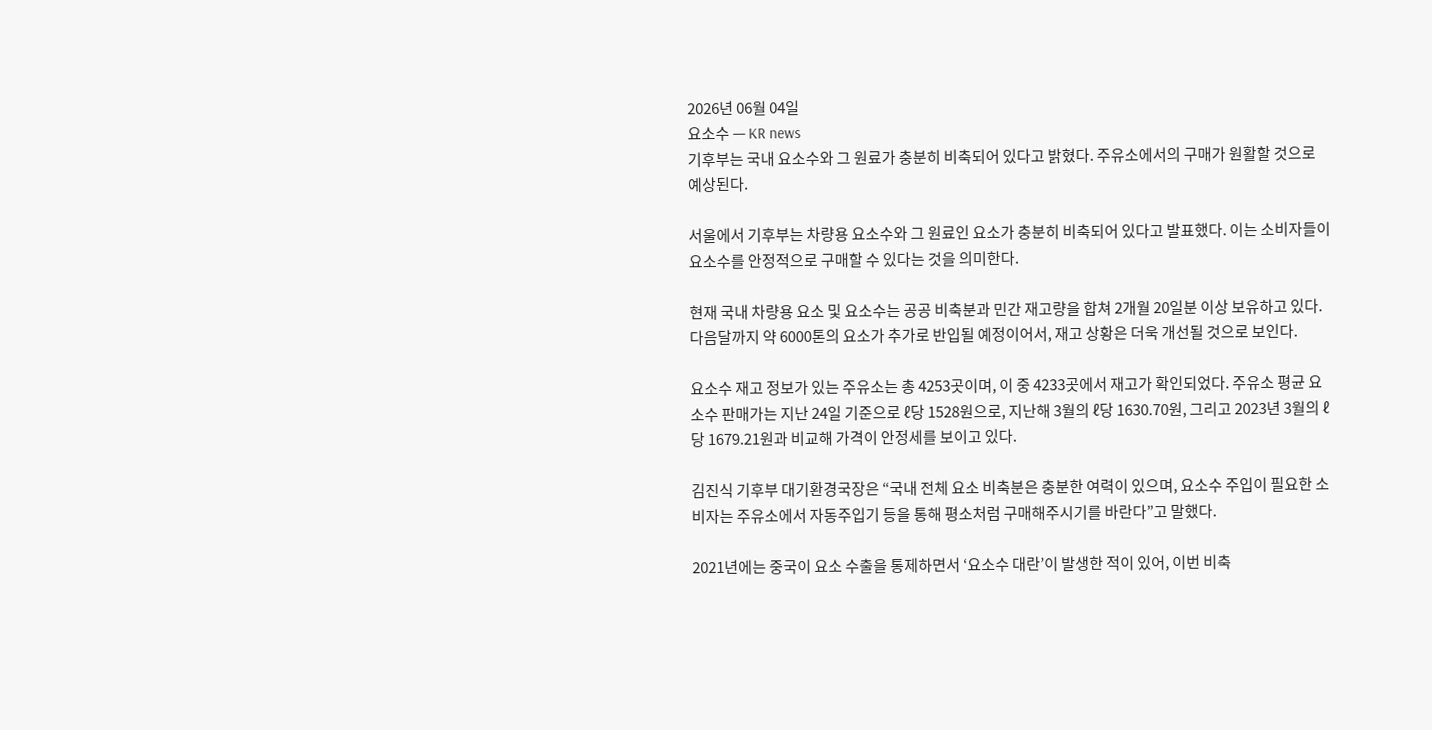2026년 06월 04일
요소수 — KR news
기후부는 국내 요소수와 그 원료가 충분히 비축되어 있다고 밝혔다. 주유소에서의 구매가 원활할 것으로 예상된다.

서울에서 기후부는 차량용 요소수와 그 원료인 요소가 충분히 비축되어 있다고 발표했다. 이는 소비자들이 요소수를 안정적으로 구매할 수 있다는 것을 의미한다.

현재 국내 차량용 요소 및 요소수는 공공 비축분과 민간 재고량을 합쳐 2개월 20일분 이상 보유하고 있다. 다음달까지 약 6000톤의 요소가 추가로 반입될 예정이어서, 재고 상황은 더욱 개선될 것으로 보인다.

요소수 재고 정보가 있는 주유소는 총 4253곳이며, 이 중 4233곳에서 재고가 확인되었다. 주유소 평균 요소수 판매가는 지난 24일 기준으로 ℓ당 1528원으로, 지난해 3월의 ℓ당 1630.70원, 그리고 2023년 3월의 ℓ당 1679.21원과 비교해 가격이 안정세를 보이고 있다.

김진식 기후부 대기환경국장은 “국내 전체 요소 비축분은 충분한 여력이 있으며, 요소수 주입이 필요한 소비자는 주유소에서 자동주입기 등을 통해 평소처럼 구매해주시기를 바란다”고 말했다.

2021년에는 중국이 요소 수출을 통제하면서 ‘요소수 대란’이 발생한 적이 있어, 이번 비축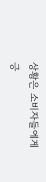상황은 소비자들에게 긍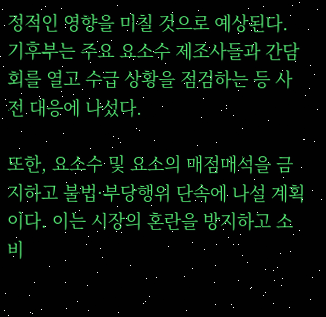정적인 영향을 미칠 것으로 예상된다. 기후부는 주요 요소수 제조사들과 간담회를 열고 수급 상황을 점검하는 등 사전 대응에 나섰다.

또한, 요소수 및 요소의 매점매석을 금지하고 불법·부당행위 단속에 나설 계획이다. 이는 시장의 혼란을 방지하고 소비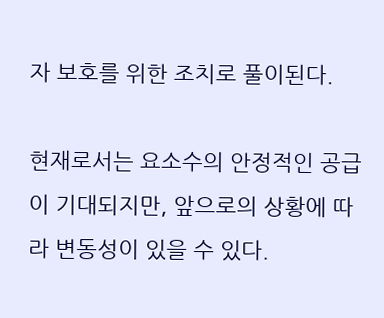자 보호를 위한 조치로 풀이된다.

현재로서는 요소수의 안정적인 공급이 기대되지만, 앞으로의 상황에 따라 변동성이 있을 수 있다.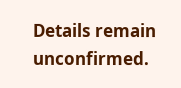Details remain unconfirmed.